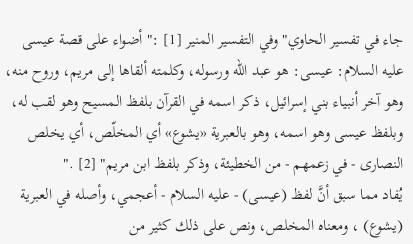جاء في تفسير الحاوي"وفي التفسير المنير [1] :"أضواء على قصة عيسى عليه السلام: عيسى: هو عبد الله ورسوله، وكلمته ألقاها إلى مريم، وروح منه، وهو آخر أنبياء بني إسرائيل، ذكر اسمه في القرآن بلفظ المسيح وهو لقب له، وبلفظ عيسى وهو اسمه، وهو بالعبرية «يشوع» أي المخلّص، أي يخلص النصارى - في زعمهم - من الخطيئة، وذكر بلفظ ابن مريم" [2] ."
يُفاد مما سبق أنَّ لفظ (عيسى) - عليه السلام - أعجمي، وأصله في العبرية (يشوع) ، ومعناه المخلص، ونص على ذلك كثير من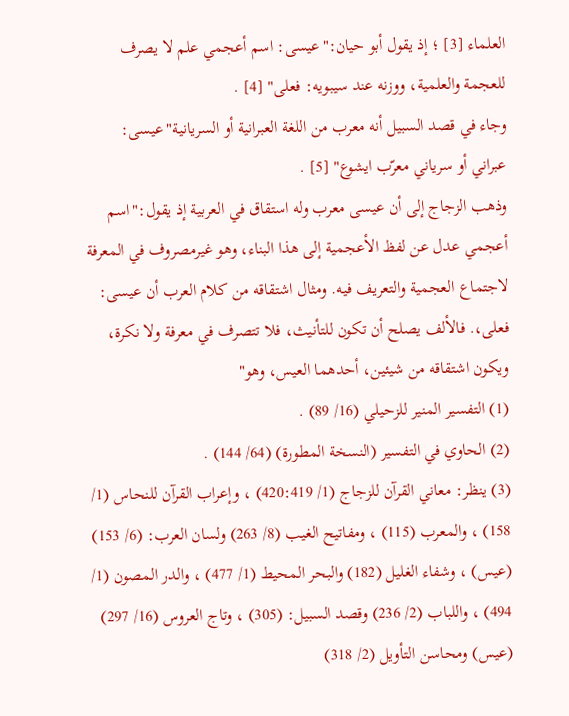العلماء [3] ؛ إذ يقول أبو حيان:"عيسى: اسم أعجمي علم لا يصرف للعجمة والعلمية، ووزنه عند سيبويه: فعلى" [4] .
وجاء في قصد السبيل أنه معرب من اللغة العبرانية أو السريانية"عيسى: عبراني أو سرياني معرّب ايشوع" [5] .
وذهب الزجاج إلى أن عيسى معرب وله استقاق في العربية إذ يقول:"اسم أعجمي عدل عن لفظ الأعجمية إلى هذا البناء، وهو غيرمصروف في المعرفة لاجتماع العجمية والتعريف فيه. ومثال اشتقاقه من كلام العرب أن عيسى: فعلى،. فالألف يصلح أن تكون للتأنيث، فلا تتصرف في معرفة ولا نكرة، ويكون اشتقاقه من شيئين، أحدهما العيس، وهو"
(1) التفسير المنير للزحيلي (16/ 89) .
(2) الحاوي في التفسير (النسخة المطورة) (64/ 144) .
(3) ينظر: معاني القرآن للزجاج (1/ 420:419) ، وإعراب القرآن للنحاس (1/ 158) ، والمعرب (115) ، ومفاتيح الغيب (8/ 263) ولسان العرب: (6/ 153) (عيس) ، وشفاء الغليل (182) والبحر المحيط (1/ 477) ، والدر المصون (1/ 494) ، واللباب (2/ 236) وقصد السبيل: (305) ، وتاج العروس (16/ 297) (عيس) ومحاسن التأويل (2/ 318)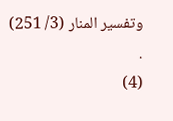وتفسير المنار (3/ 251) .
(4)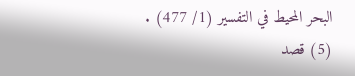البحر المحيط في التفسير (1/ 477) .
(5) قصد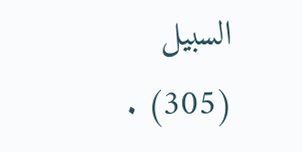السبيل (305) .